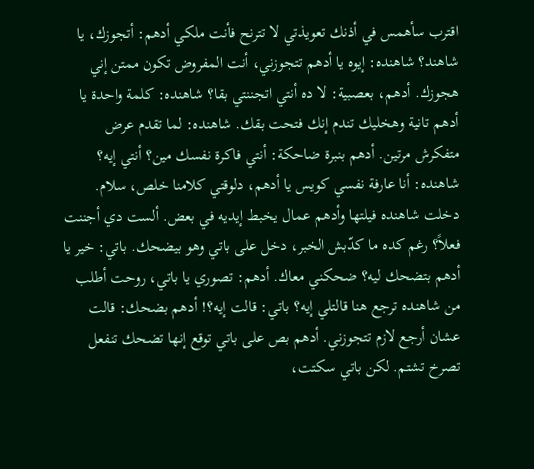اقترب سأهمس في أذنك تعويذتي لا تترنح فأنت ملكي أدهم: أتجوزك، يا شاهند؟ شاهنده: إيوه يا أدهم تتجوزني، أنت المفروض تكون ممتن إني هجوزك. أدهم، بعصبية: لا ده أنتي اتجننتي بقا؟ شاهنده: كلمة واحدة يا أدهم تانية وهخليك تندم إنك فتحت بقك. شاهنده: لما تقدم عرض متفكرش مرتين. أدهم بنبرة ضاحكة: أنتي فاكرة نفسك مين؟ أنتي إيه؟ شاهنده: أنا عارفة نفسي كويس يا أدهم، دلوقتي كلامنا خلص، سلام.
دخلت شاهنده فيلتها وأدهم عمال يخبط إيديه في بعض. ألست دي أجننت فعلاً؟ رغم كده ما كدّبش الخبر، دخل على باتي وهو بيضحك. باتي: خير يا أدهم بتضحك ليه؟ ضحكني معاك. أدهم: تصوري يا باتي، روحت أطلب من شاهنده ترجع هنا قالتلي إيه؟ باتي: قالت إيه؟! أدهم بضحك: قالت عشان أرجع لازم تتجوزني. أدهم بص على باتي توقع إنها تضحك تنفعل تصرخ تشتم. لكن باتي سكتت،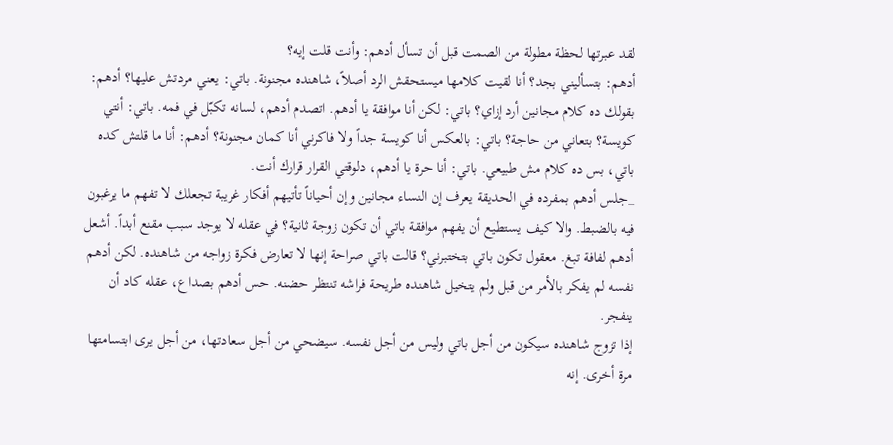لقد عبرتها لحظة مطولة من الصمت قبل أن تسأل أدهم: وأنت قلت إيه؟
أدهم: بتسأليني بجد؟ أنا لقيت كلامها ميستحقش الرد أصلاً، شاهنده مجنونة. باتي: يعني مردتش عليها؟ أدهم: بقولك ده كلام مجانين أرد إزاي؟ باتي: لكن أنا موافقة يا أدهم. اتصدم أدهم، لسانه تكبّل في فمه. باتي: أنتي كويسة؟ بتعاني من حاجة؟ باتي: بالعكس أنا كويسة جداً ولا فاكرني أنا كمان مجنونة؟ أدهم: أنا ما قلتش كده باتي، بس ده كلام مش طبيعي. باتي: أنا حرة يا أدهم، دلوقتي القرار قرارك أنت.
_جلس أدهم بمفرده في الحديقة يعرف إن النساء مجانين وإن أحياناً تأتيهم أفكار غريبة تجعلك لا تفهم ما يرغبون فيه بالضبط. والا كيف يستطيع أن يفهم موافقة باتي أن تكون زوجة ثانية؟ في عقله لا يوجد سبب مقنع أبداً. أشعل أدهم لفافة تبغ. معقول تكون باتي بتختبرني؟ قالت باتي صراحة إنها لا تعارض فكرة زواجه من شاهنده. لكن أدهم نفسه لم يفكر بالأمر من قبل ولم يتخيل شاهنده طريحة فراشه تنتظر حضنه. حس أدهم بصداع، عقله كاد أن ينفجر.
إذا تزوج شاهنده سيكون من أجل باتي وليس من أجل نفسه. سيضحي من أجل سعادتها، من أجل يرى ابتسامتها مرة أخرى. إنه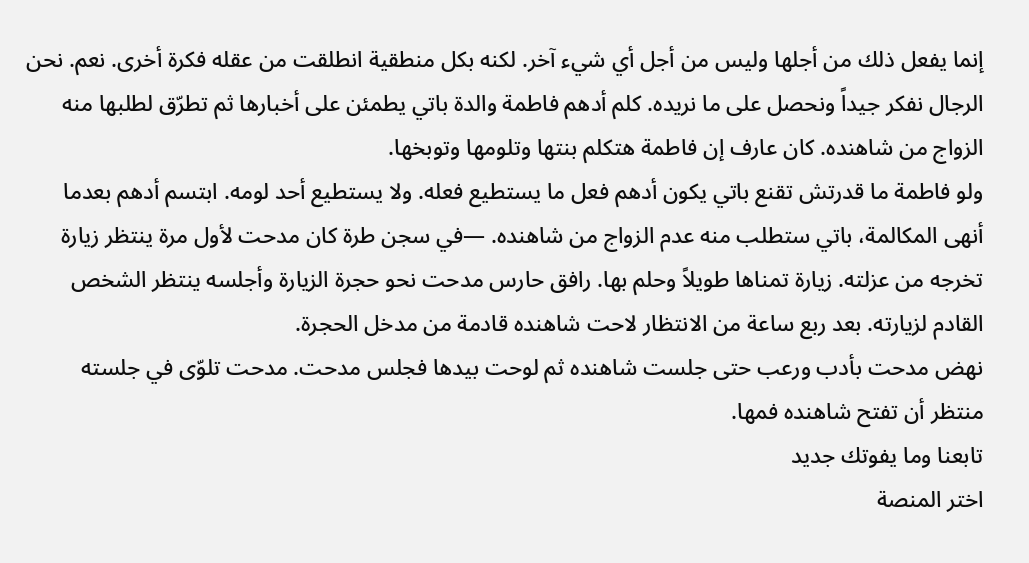إنما يفعل ذلك من أجلها وليس من أجل أي شيء آخر. لكنه بكل منطقية انطلقت من عقله فكرة أخرى. نعم. نحن الرجال نفكر جيداً ونحصل على ما نريده. كلم أدهم فاطمة والدة باتي يطمئن على أخبارها ثم تطرّق لطلبها منه الزواج من شاهنده. كان عارف إن فاطمة هتكلم بنتها وتلومها وتوبخها.
ولو فاطمة ما قدرتش تقنع باتي يكون أدهم فعل ما يستطيع فعله. ولا يستطيع أحد لومه. ابتسم أدهم بعدما أنهى المكالمة، باتي ستطلب منه عدم الزواج من شاهنده. —في سجن طرة كان مدحت لأول مرة ينتظر زيارة تخرجه من عزلته. زيارة تمناها طويلاً وحلم بها. رافق حارس مدحت نحو حجرة الزيارة وأجلسه ينتظر الشخص القادم لزيارته. بعد ربع ساعة من الانتظار لاحت شاهنده قادمة من مدخل الحجرة.
نهض مدحت بأدب ورعب حتى جلست شاهنده ثم لوحت بيدها فجلس مدحت. مدحت تلوّى في جلسته منتظر أن تفتح شاهنده فمها.
تابعنا وما يفوتك جديد
اختر المنصة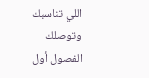اللي تناسبك وتوصلك الفصول أول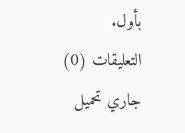بأول.
التعليقات (0)
جاري تحميل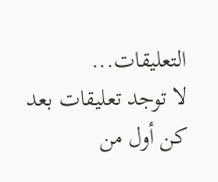التعليقات...
لا توجد تعليقات بعد
كن أول من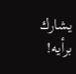يشارك برأيه!